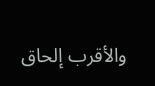والأقرب إلحاق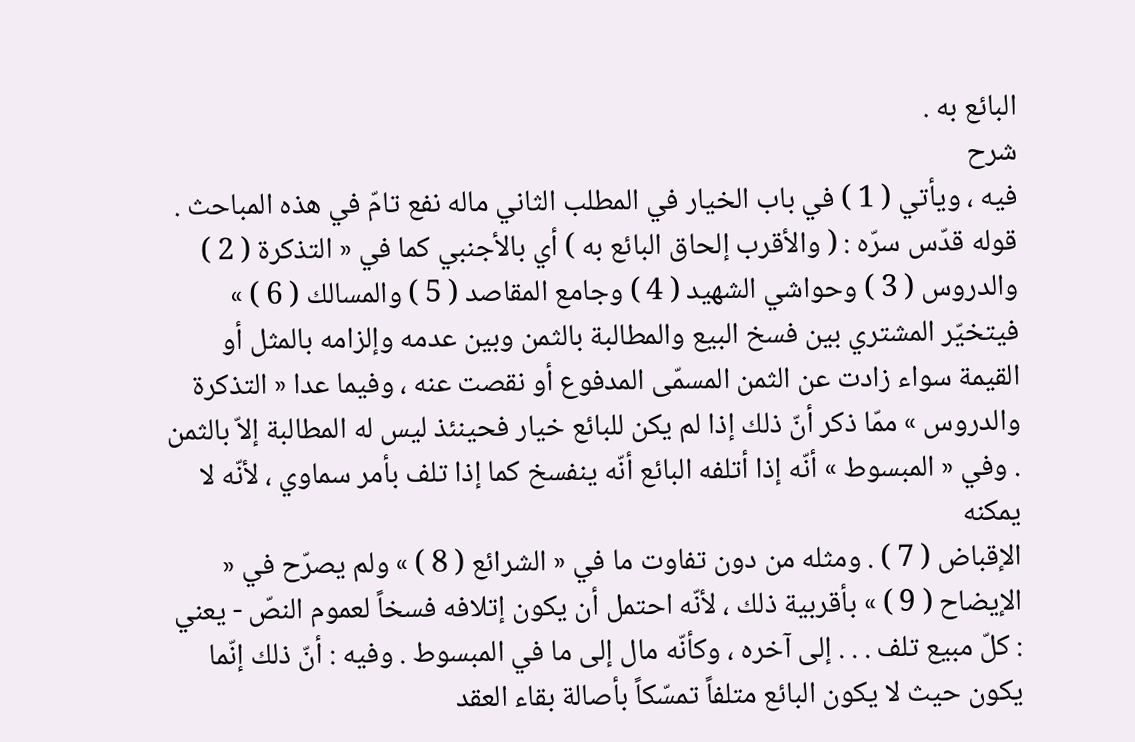البائع به .
شرح
فيه ، ويأتي ( 1 ) في باب الخيار في المطلب الثاني ماله نفع تامّ في هذه المباحث .
قوله قدّس سرّه : ( والأقرب إلحاق البائع به ) أي بالأجنبي كما في « التذكرة ( 2 ) والدروس ( 3 ) وحواشي الشهيد ( 4 ) وجامع المقاصد ( 5 ) والمسالك ( 6 ) » فيتخيّر المشتري بين فسخ البيع والمطالبة بالثمن وبين عدمه وإلزامه بالمثل أو القيمة سواء زادت عن الثمن المسمّى المدفوع أو نقصت عنه ، وفيما عدا « التذكرة والدروس » ممّا ذكر أنّ ذلك إذا لم يكن للبائع خيار فحينئذ ليس له المطالبة إلاّ بالثمن . وفي « المبسوط » أنّه إذا أتلفه البائع أنّه ينفسخ كما إذا تلف بأمر سماوي ، لأنّه لا يمكنه
الإقباض ( 7 ) . ومثله من دون تفاوت ما في « الشرائع ( 8 ) » ولم يصرّح في « الإيضاح ( 9 ) » بأقربية ذلك ، لأنّه احتمل أن يكون إتلافه فسخاً لعموم النصّ - يعني : كلّ مبيع تلف . . . إلى آخره ، وكأنّه مال إلى ما في المبسوط . وفيه : أنّ ذلك إنّما يكون حيث لا يكون البائع متلفاً تمسّكاً بأصالة بقاء العقد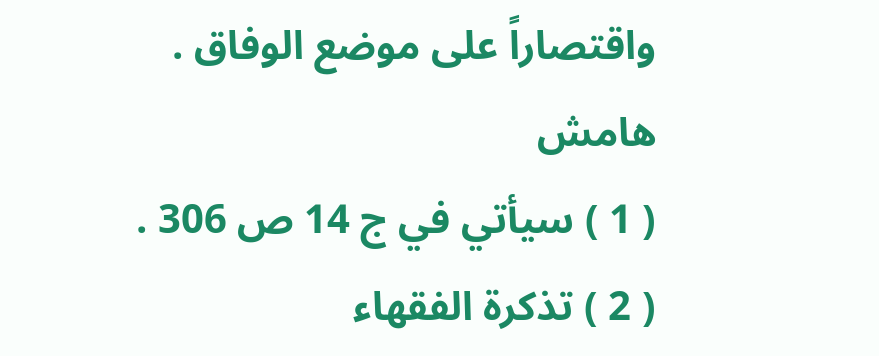واقتصاراً على موضع الوفاق .
هامش
( 1 ) سيأتي في ج 14 ص 306 .
( 2 ) تذكرة الفقهاء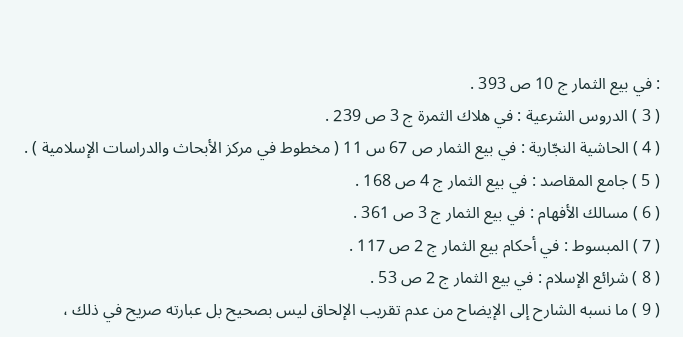: في بيع الثمار ج 10 ص 393 .
( 3 ) الدروس الشرعية : في هلاك الثمرة ج 3 ص 239 .
( 4 ) الحاشية النجّارية : في بيع الثمار ص 67 س 11 ( مخطوط في مركز الأبحاث والدراسات الإسلامية ) .
( 5 ) جامع المقاصد : في بيع الثمار ج 4 ص 168 .
( 6 ) مسالك الأفهام : في بيع الثمار ج 3 ص 361 .
( 7 ) المبسوط : في أحكام بيع الثمار ج 2 ص 117 .
( 8 ) شرائع الإسلام : في بيع الثمار ج 2 ص 53 .
( 9 ) ما نسبه الشارح إلى الإيضاح من عدم تقريب الإلحاق ليس بصحيح بل عبارته صريح في ذلك ،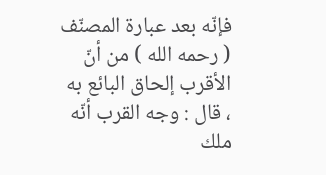فإنّه بعد عبارة المصنّف ( رحمه الله ) من أنّ الأقرب إلحاق البائع به ، قال : وجه القرب أنّه ملك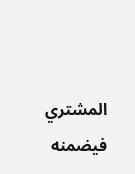المشتري فيضمنه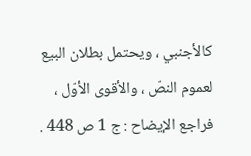كالأجنبي ، ويحتمل بطلان البيع لعموم النصّ ، والأقوى الأوّل ، فراجع الإيضاح : ج 1 ص 448 .